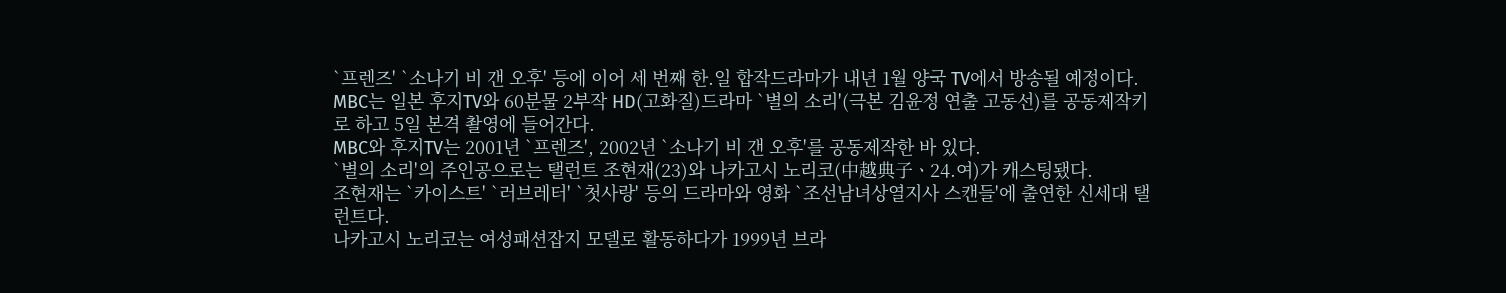`프렌즈' `소나기 비 갠 오후' 등에 이어 세 번째 한.일 합작드라마가 내년 1월 양국 TV에서 방송될 예정이다.
MBC는 일본 후지TV와 60분물 2부작 HD(고화질)드라마 `별의 소리'(극본 김윤정 연출 고동선)를 공동제작키로 하고 5일 본격 촬영에 들어간다.
MBC와 후지TV는 2001년 `프렌즈', 2002년 `소나기 비 갠 오후'를 공동제작한 바 있다.
`별의 소리'의 주인공으로는 탤런트 조현재(23)와 나카고시 노리코(中越典子ㆍ24.여)가 캐스팅됐다.
조현재는 `카이스트' `러브레터' `첫사랑' 등의 드라마와 영화 `조선남녀상열지사 스캔들'에 출연한 신세대 탤런트다.
나카고시 노리코는 여성패션잡지 모델로 활동하다가 1999년 브라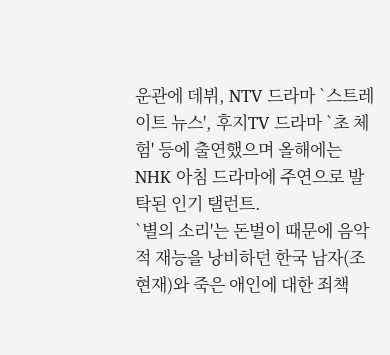운관에 데뷔, NTV 드라마 `스트레이트 뉴스', 후지TV 드라마 `초 체험' 등에 출연했으며 올해에는 NHK 아침 드라마에 주연으로 발탁된 인기 탤런트.
`별의 소리'는 돈벌이 때문에 음악적 재능을 낭비하던 한국 남자(조현재)와 죽은 애인에 대한 죄책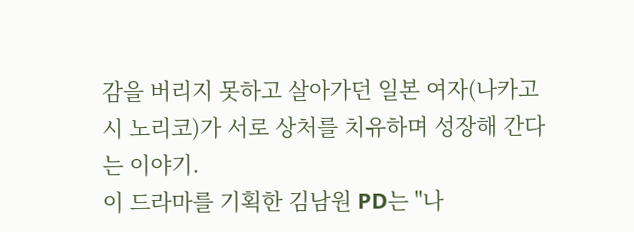감을 버리지 못하고 살아가던 일본 여자(나카고시 노리코)가 서로 상처를 치유하며 성장해 간다는 이야기.
이 드라마를 기획한 김남원 PD는 "나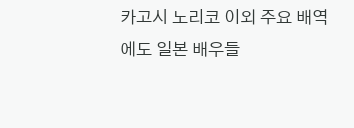카고시 노리코 이외 주요 배역에도 일본 배우들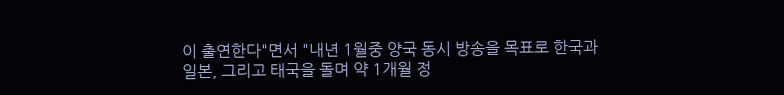이 출연한다"면서 "내년 1월중 양국 동시 방송을 목표로 한국과 일본, 그리고 태국을 돌며 약 1개월 정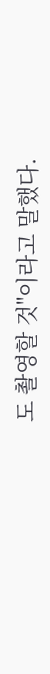도 촬영할 것"이라고 말했다.